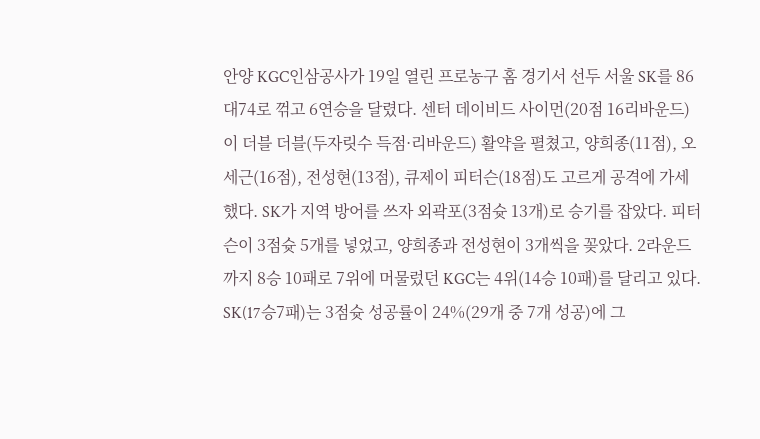안양 KGC인삼공사가 19일 열린 프로농구 홈 경기서 선두 서울 SK를 86대74로 꺾고 6연승을 달렸다. 센터 데이비드 사이먼(20점 16리바운드)이 더블 더블(두자릿수 득점·리바운드) 활약을 펼쳤고, 양희종(11점), 오세근(16점), 전성현(13점), 큐제이 피터슨(18점)도 고르게 공격에 가세했다. SK가 지역 방어를 쓰자 외곽포(3점슛 13개)로 승기를 잡았다. 피터슨이 3점슛 5개를 넣었고, 양희종과 전성현이 3개씩을 꽂았다. 2라운드까지 8승 10패로 7위에 머물렀던 KGC는 4위(14승 10패)를 달리고 있다. SK(17승7패)는 3점슛 성공률이 24%(29개 중 7개 성공)에 그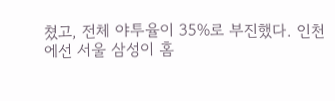쳤고, 전체 야투율이 35%로 부진했다. 인천에선 서울 삼성이 홈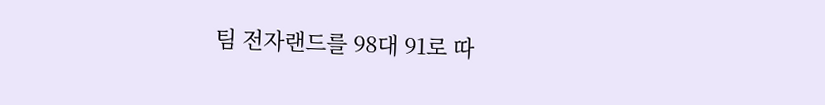팀 전자랜드를 98대 91로 따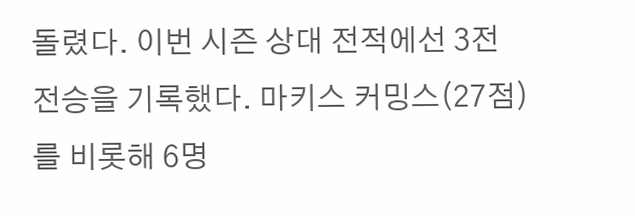돌렸다. 이번 시즌 상대 전적에선 3전 전승을 기록했다. 마키스 커밍스(27점)를 비롯해 6명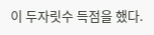이 두자릿수 득점을 했다.